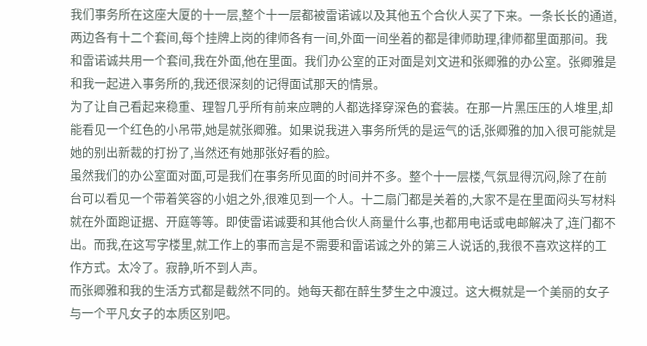我们事务所在这座大厦的十一层,整个十一层都被雷诺诚以及其他五个合伙人买了下来。一条长长的通道,两边各有十二个套间,每个挂牌上岗的律师各有一间,外面一间坐着的都是律师助理,律师都里面那间。我和雷诺诚共用一个套间,我在外面,他在里面。我们办公室的正对面是刘文进和张卿雅的办公室。张卿雅是和我一起进入事务所的,我还很深刻的记得面试那天的情景。
为了让自己看起来稳重、理智几乎所有前来应聘的人都选择穿深色的套装。在那一片黑压压的人堆里,却能看见一个红色的小吊带,她是就张卿雅。如果说我进入事务所凭的是运气的话,张卿雅的加入很可能就是她的别出新裁的打扮了,当然还有她那张好看的脸。
虽然我们的办公室面对面,可是我们在事务所见面的时间并不多。整个十一层楼,气氛显得沉闷,除了在前台可以看见一个带着笑容的小姐之外,很难见到一个人。十二扇门都是关着的,大家不是在里面闷头写材料就在外面跑证据、开庭等等。即使雷诺诚要和其他合伙人商量什么事,也都用电话或电邮解决了,连门都不出。而我,在这写字楼里,就工作上的事而言是不需要和雷诺诚之外的第三人说话的,我很不喜欢这样的工作方式。太冷了。寂静,听不到人声。
而张卿雅和我的生活方式都是截然不同的。她每天都在醉生梦生之中渡过。这大概就是一个美丽的女子与一个平凡女子的本质区别吧。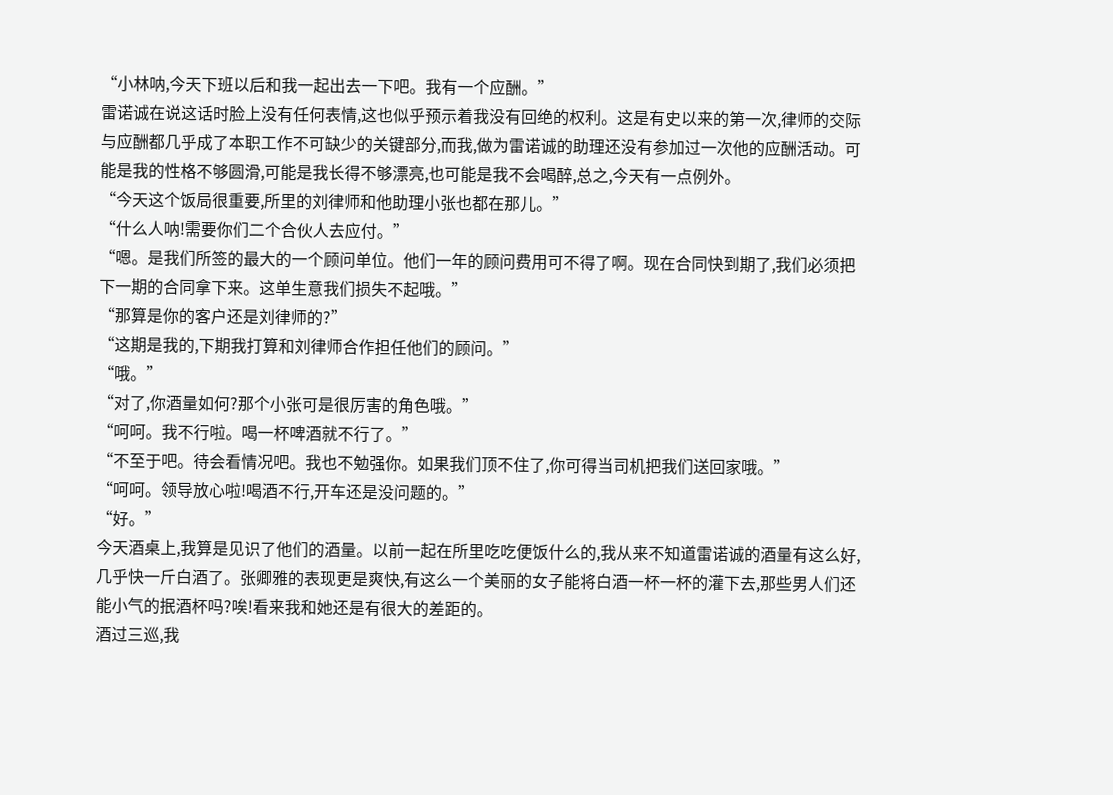“小林呐,今天下班以后和我一起出去一下吧。我有一个应酬。”
雷诺诚在说这话时脸上没有任何表情,这也似乎预示着我没有回绝的权利。这是有史以来的第一次,律师的交际与应酬都几乎成了本职工作不可缺少的关键部分,而我,做为雷诺诚的助理还没有参加过一次他的应酬活动。可能是我的性格不够圆滑,可能是我长得不够漂亮,也可能是我不会喝醉,总之,今天有一点例外。
“今天这个饭局很重要,所里的刘律师和他助理小张也都在那儿。”
“什么人呐!需要你们二个合伙人去应付。”
“嗯。是我们所签的最大的一个顾问单位。他们一年的顾问费用可不得了啊。现在合同快到期了,我们必须把下一期的合同拿下来。这单生意我们损失不起哦。”
“那算是你的客户还是刘律师的?”
“这期是我的,下期我打算和刘律师合作担任他们的顾问。”
“哦。”
“对了,你酒量如何?那个小张可是很厉害的角色哦。”
“呵呵。我不行啦。喝一杯啤酒就不行了。”
“不至于吧。待会看情况吧。我也不勉强你。如果我们顶不住了,你可得当司机把我们送回家哦。”
“呵呵。领导放心啦!喝酒不行,开车还是没问题的。”
“好。”
今天酒桌上,我算是见识了他们的酒量。以前一起在所里吃吃便饭什么的,我从来不知道雷诺诚的酒量有这么好,几乎快一斤白酒了。张卿雅的表现更是爽快,有这么一个美丽的女子能将白酒一杯一杯的灌下去,那些男人们还能小气的抿酒杯吗?唉!看来我和她还是有很大的差距的。
酒过三巡,我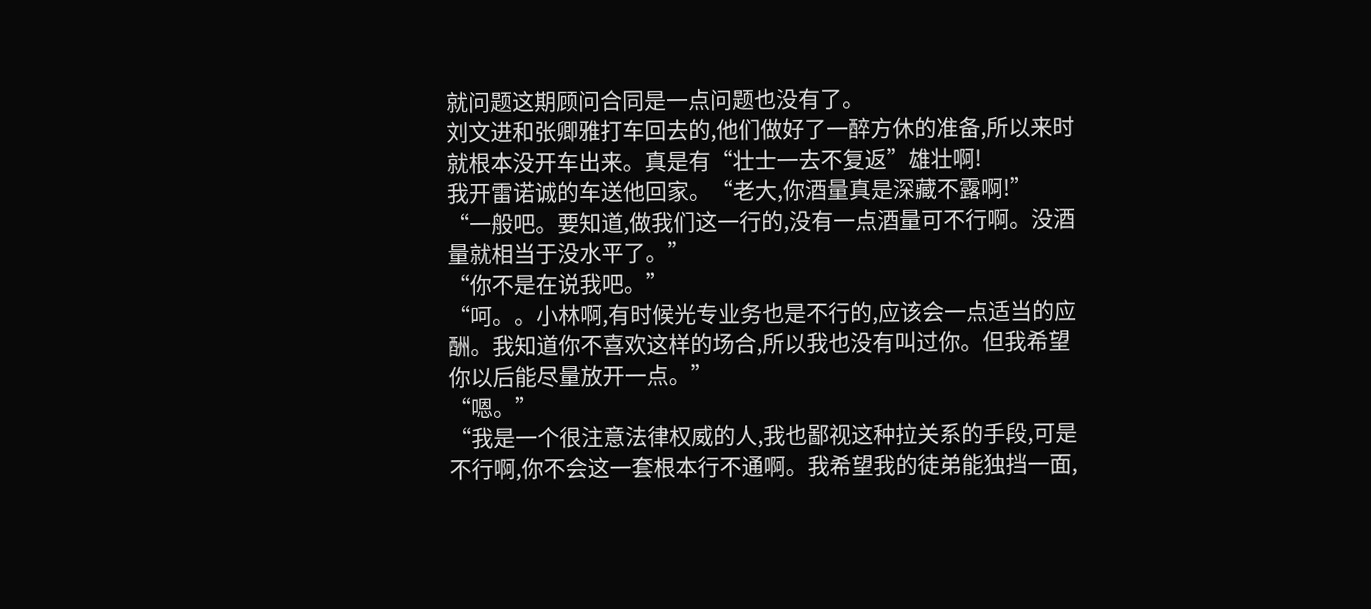就问题这期顾问合同是一点问题也没有了。
刘文进和张卿雅打车回去的,他们做好了一醉方休的准备,所以来时就根本没开车出来。真是有“壮士一去不复返”雄壮啊!
我开雷诺诚的车送他回家。“老大,你酒量真是深藏不露啊!”
“一般吧。要知道,做我们这一行的,没有一点酒量可不行啊。没酒量就相当于没水平了。”
“你不是在说我吧。”
“呵。。小林啊,有时候光专业务也是不行的,应该会一点适当的应酬。我知道你不喜欢这样的场合,所以我也没有叫过你。但我希望你以后能尽量放开一点。”
“嗯。”
“我是一个很注意法律权威的人,我也鄙视这种拉关系的手段,可是不行啊,你不会这一套根本行不通啊。我希望我的徒弟能独挡一面,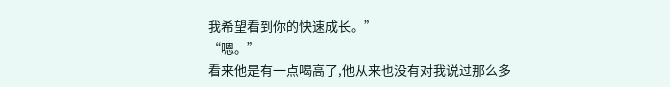我希望看到你的快速成长。”
“嗯。”
看来他是有一点喝高了,他从来也没有对我说过那么多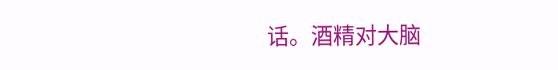话。酒精对大脑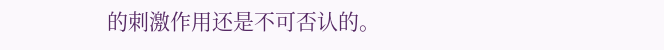的刺激作用还是不可否认的。